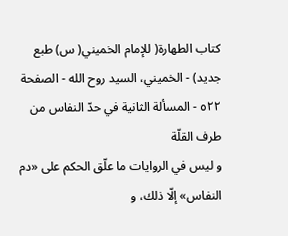كتاب الطهارة( للإمام الخميني( س) طبع جديد) - الخميني، السيد روح الله - الصفحة ٥٢٢ - المسألة الثانية في حدّ النفاس من طرف القلّة
و ليس في الروايات ما علّق الحكم على «دم النفاس» إلّا ذلك، و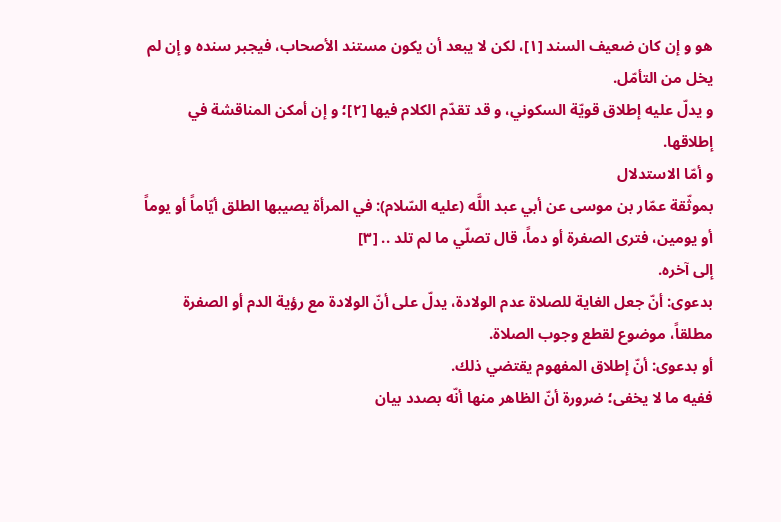هو و إن كان ضعيف السند [١]، لكن لا يبعد أن يكون مستند الأصحاب، فيجبر سنده و إن لم يخل من التأمّل.
و يدلّ عليه إطلاق قويّة السكوني، و قد تقدّم الكلام فيها [٢]؛ و إن أمكن المناقشة في إطلاقها.
و أمّا الاستدلال
بموثّقة عمّار بن موسى عن أبي عبد اللَّه (عليه السّلام): في المرأة يصيبها الطلق أيّاماً أو يوماً أو يومين، فترى الصفرة أو دماً، قال تصلّي ما لم تلد .. [٣]
إلى آخره.
بدعوى: أنّ جعل الغاية للصلاة عدم الولادة، يدلّ على أنّ الولادة مع رؤية الدم أو الصفرة مطلقاً، موضوع لقطع وجوب الصلاة.
أو بدعوى: أنّ إطلاق المفهوم يقتضي ذلك.
ففيه ما لا يخفى؛ ضرورة أنّ الظاهر منها أنّه بصدد بيان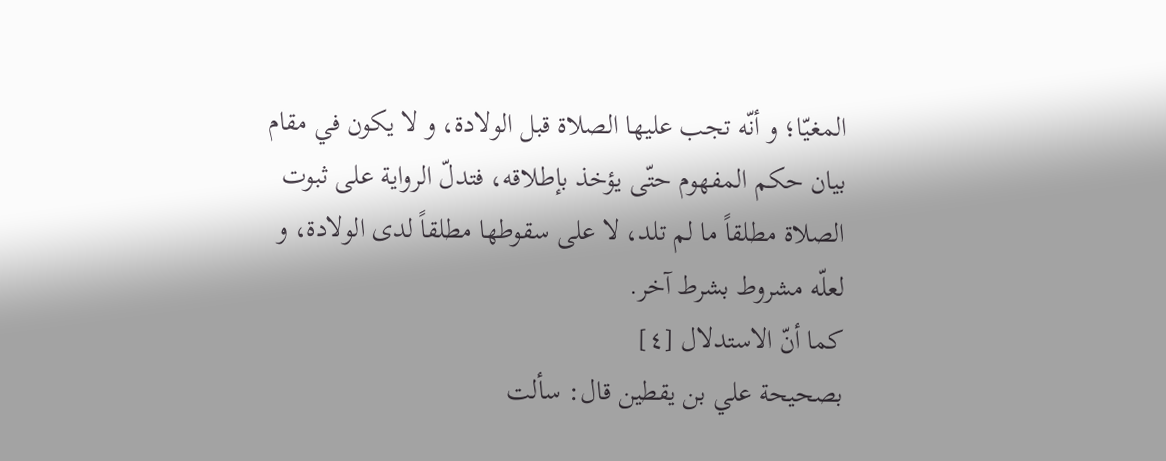المغيّا؛ و أنّه تجب عليها الصلاة قبل الولادة، و لا يكون في مقام بيان حكم المفهوم حتّى يؤخذ بإطلاقه، فتدلّ الرواية على ثبوت الصلاة مطلقاً ما لم تلد، لا على سقوطها مطلقاً لدى الولادة، و لعلّه مشروط بشرط آخر.
كما أنّ الاستدلال [٤]
بصحيحة علي بن يقطين قال: سألت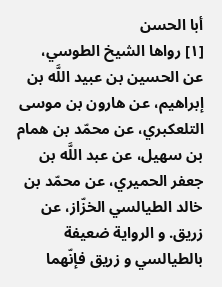أبا الحسن
[١] رواها الشيخ الطوسي، عن الحسين بن عبيد اللَّه بن إبراهيم، عن هارون بن موسى التلعكبري، عن محمّد بن همام بن سهيل، عن عبد اللَّه بن جعفر الحميري، عن محمّد بن خالد الطيالسي الخزّاز، عن زريق. و الرواية ضعيفة بالطيالسي و زريق فإنّهما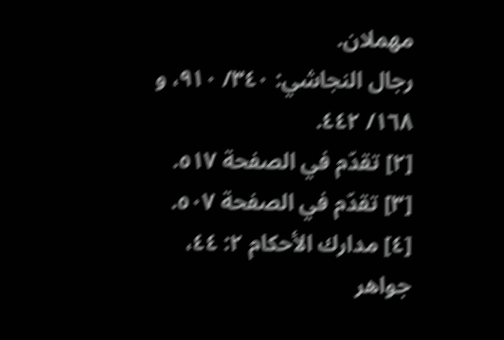مهملان.
رجال النجاشي: ٣٤٠/ ٩١٠، و ١٦٨/ ٤٤٢.
[٢] تقدّم في الصفحة ٥١٧.
[٣] تقدّم في الصفحة ٥٠٧.
[٤] مدارك الأحكام ٢: ٤٤، جواهر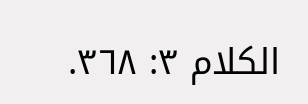الكلام ٣: ٣٦٨.